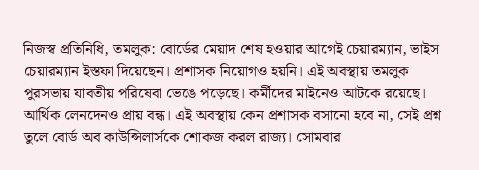নিজস্ব প্রতিনিধি, তমলুক: বোর্ডের মেয়াদ শেষ হওয়ার আগেই চেয়ারম্যান, ভাইস চেয়ারম্যান ইস্তফা দিয়েছেন। প্রশাসক নিয়োগও হয়নি। এই অবস্থায় তমলুক পুরসভায় যাবতীয় পরিষেবা ভেঙে পড়েছে। কর্মীদের মাইনেও আটকে রয়েছে। আর্থিক লেনদেনও প্রায় বন্ধ। এই অবস্থায় কেন প্রশাসক বসানো হবে না, সেই প্রশ্ন তুলে বোর্ড অব কাউন্সিলার্সকে শোকজ করল রাজ্য। সোমবার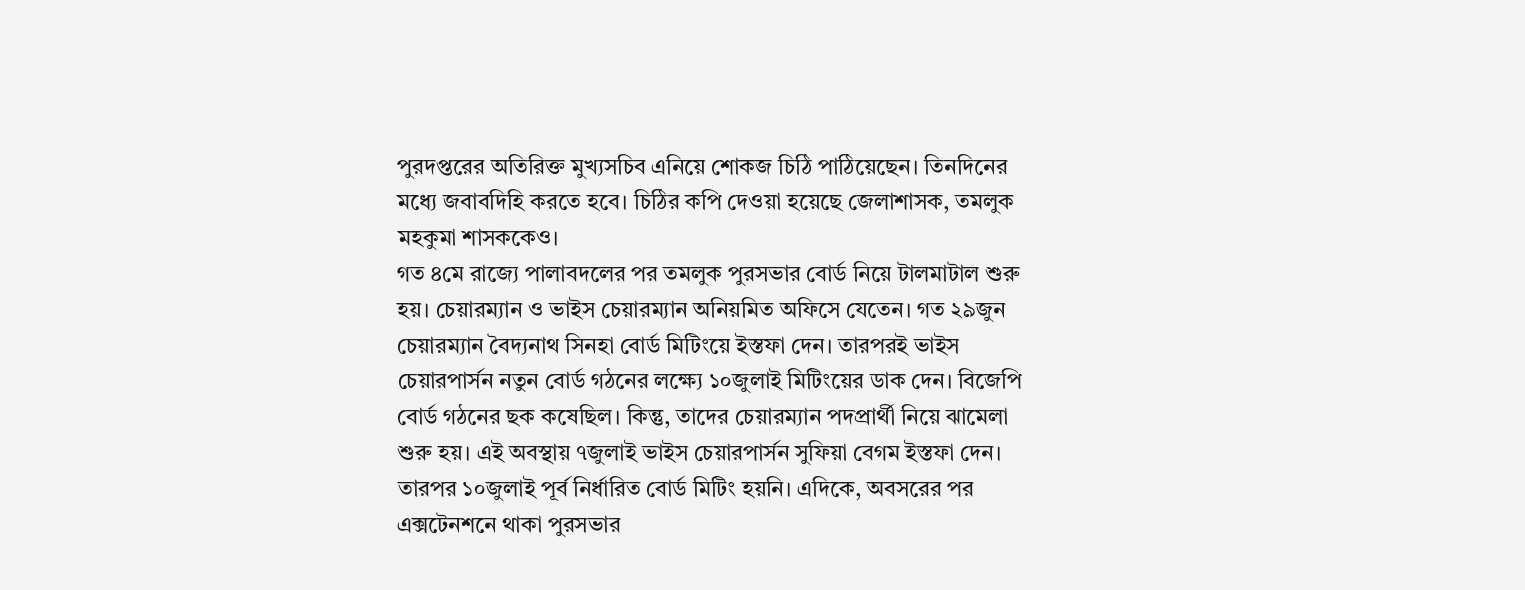পুরদপ্তরের অতিরিক্ত মুখ্যসচিব এনিয়ে শোকজ চিঠি পাঠিয়েছেন। তিনদিনের মধ্যে জবাবদিহি করতে হবে। চিঠির কপি দেওয়া হয়েছে জেলাশাসক, তমলুক মহকুমা শাসককেও।
গত ৪মে রাজ্যে পালাবদলের পর তমলুক পুরসভার বোর্ড নিয়ে টালমাটাল শুরু হয়। চেয়ারম্যান ও ভাইস চেয়ারম্যান অনিয়মিত অফিসে যেতেন। গত ২৯জুন চেয়ারম্যান বৈদ্যনাথ সিনহা বোর্ড মিটিংয়ে ইস্তফা দেন। তারপরই ভাইস চেয়ারপার্সন নতুন বোর্ড গঠনের লক্ষ্যে ১০জুলাই মিটিংয়ের ডাক দেন। বিজেপি বোর্ড গঠনের ছক কষেছিল। কিন্তু, তাদের চেয়ারম্যান পদপ্রার্থী নিয়ে ঝামেলা শুরু হয়। এই অবস্থায় ৭জুলাই ভাইস চেয়ারপার্সন সুফিয়া বেগম ইস্তফা দেন। তারপর ১০জুলাই পূর্ব নির্ধারিত বোর্ড মিটিং হয়নি। এদিকে, অবসরের পর এক্সটেনশনে থাকা পুরসভার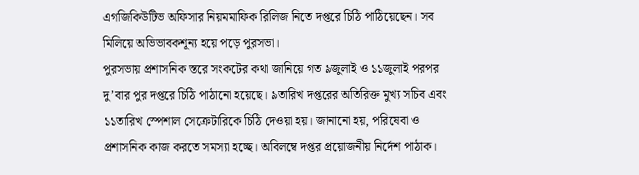এগজিকিউটিভ অফিসার নিয়মমাফিক রিলিজ নিতে দপ্তরে চিঠি পাঠিয়েছেন। সব মিলিয়ে অভিভাবকশূন্য হয়ে পড়ে পুরসভা।
পুরসভায় প্রশাসনিক স্তরে সংকটের কথা জানিয়ে গত ৯জুলাই ও ১১জুলাই পরপর দু’বার পুর দপ্তরে চিঠি পাঠানো হয়েছে। ৯তারিখ দপ্তরের অতিরিক্ত মুখ্য সচিব এবং ১১তারিখ স্পেশাল সেক্রেটারিকে চিঠি দেওয়া হয়। জানানো হয়, পরিষেবা ও প্রশাসনিক কাজ করতে সমস্যা হচ্ছে। অবিলম্বে দপ্তর প্রয়োজনীয় নির্দেশ পাঠাক।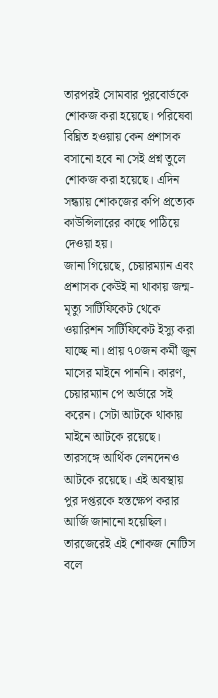তারপরই সোমবার পুরবোর্ডকে শোকজ করা হয়েছে। পরিষেবা বিঘ্নিত হওয়ায় কেন প্রশাসক বসানো হবে না সেই প্রশ্ন তুলে শোকজ করা হয়েছে। এদিন সন্ধ্যায় শোকজের কপি প্রত্যেক কাউন্সিলারের কাছে পাঠিয়ে দেওয়া হয়।
জানা গিয়েছে, চেয়ারম্যান এবং প্রশাসক কেউই না থাকায় জন্ম-মৃত্যু সার্টিফিকেট থেকে ওয়ারিশন সার্টিফিকেট ইস্যু করা যাচ্ছে না। প্রায় ৭০জন কর্মী জুন মাসের মাইনে পাননি। কারণ, চেয়ারম্যান পে অর্ডারে সই করেন। সেটা আটকে থাকায় মাইনে আটকে রয়েছে। তারসঙ্গে আর্থিক লেনদেনও আটকে রয়েছে। এই অবস্থায় পুর দপ্তরকে হস্তক্ষেপ করার আর্জি জানানো হয়েছিল। তারজেরেই এই শোকজ নোটিস বলে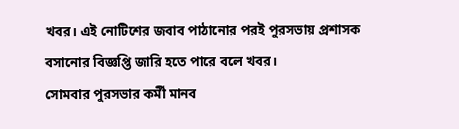খবর। এই নোটিশের জবাব পাঠানোর পরই পুরসভায় প্রশাসক বসানোর বিজ্ঞপ্তি জারি হতে পারে বলে খবর।
সোমবার পুরসভার কর্মী মানব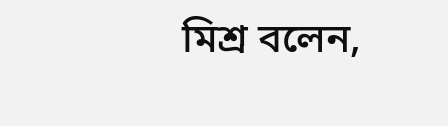মিশ্র বলেন,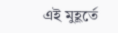এই মুহূর্তে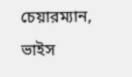চেয়ারম্যান, ভাইস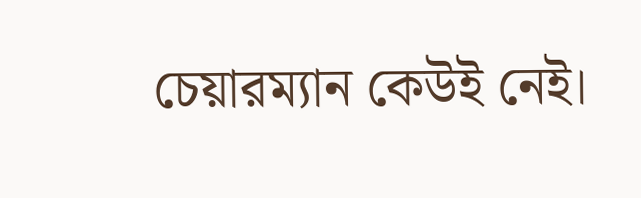চেয়ারম্যান কেউই নেই।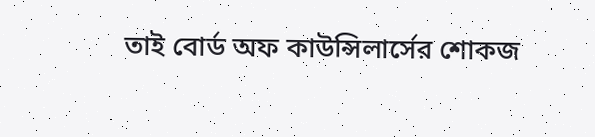তাই বোর্ড অফ কাউন্সিলার্সের শোকজ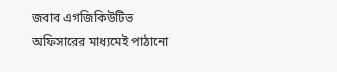জবাব এগজিকিউটিভ অফিসারের মাধ্যমেই পাঠানো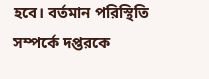হবে। বর্তমান পরিস্থিতি সম্পর্কে দপ্তরকে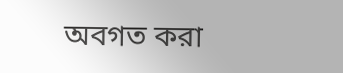অবগত করা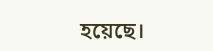হয়েছে।